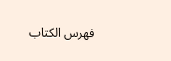فهرس الكتاب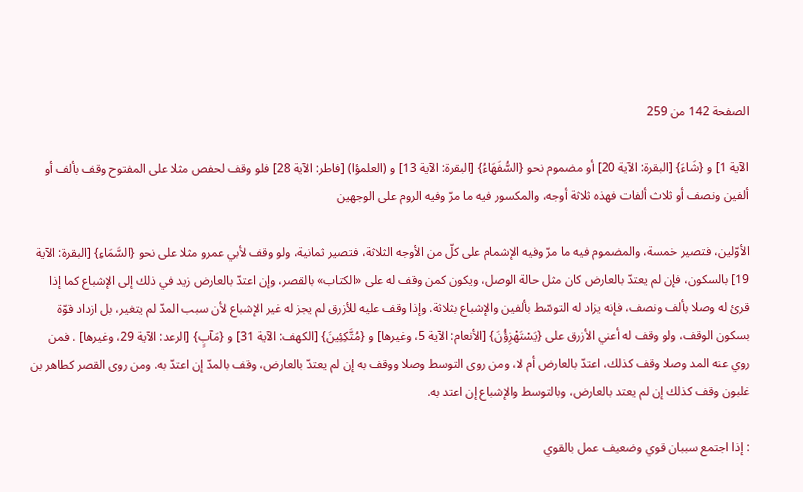الصفحة 142 من 259

الآية 1] و {شَاءَ} [البقرة: الآية 20] أو مضموم نحو {السُّفَهَاءُ} [البقرة: الآية 13] و (العلمؤا) [فاطر: الآية 28] فلو وقف لحفص مثلا على المفتوح وقف بألف أو ألفين ونصف أو ثلاث ألفات فهذه ثلاثة أوجه، والمكسور فيه ما مرّ وفيه الروم على الوجهين

الأوّلين، فتصير خمسة، والمضموم فيه ما مرّ وفيه الإشمام على كلّ من الأوجه الثلاثة، فتصير ثمانية، ولو وقف لأبي عمرو مثلا على نحو {السَّمَاءِ} [البقرة: الآية 19] بالسكون، فإن لم يعتدّ بالعارض كان مثل حالة الوصل، ويكون كمن وقف له على «الكتاب» بالقصر، وإن اعتدّ بالعارض زيد في ذلك إلى الإشباع كما إذا قرئ له وصلا بألف ونصف، فإنه يزاد له التوسّط بألفين والإشباع بثلاثة. وإذا وقف عليه للأزرق لم يجز له غير الإشباع لأن سبب المدّ لم يتغير، بل ازداد قوّة بسكون الوقف، ولو وقف له أعني الأزرق على {يَسْتَهْزِؤُنَ} [الأنعام: الآية 5، وغيرها] و {مُتَّكِئِينَ} [الكهف: الآية 31] و {مَآبٍ} [الرعد: الآية 29، وغيرها] . فمن روي عنه المد وصلا وقف كذلك، اعتدّ بالعارض أم لا، ومن روى التوسط وصلا ووقف به إن لم يعتدّ بالعارض، وقف بالمدّ إن اعتدّ به. ومن روى القصر كطاهر بن غلبون وقف كذلك إن لم يعتد بالعارض، وبالتوسط والإشباع إن اعتد به.

: إذا اجتمع سببان قوي وضعيف عمل بالقوي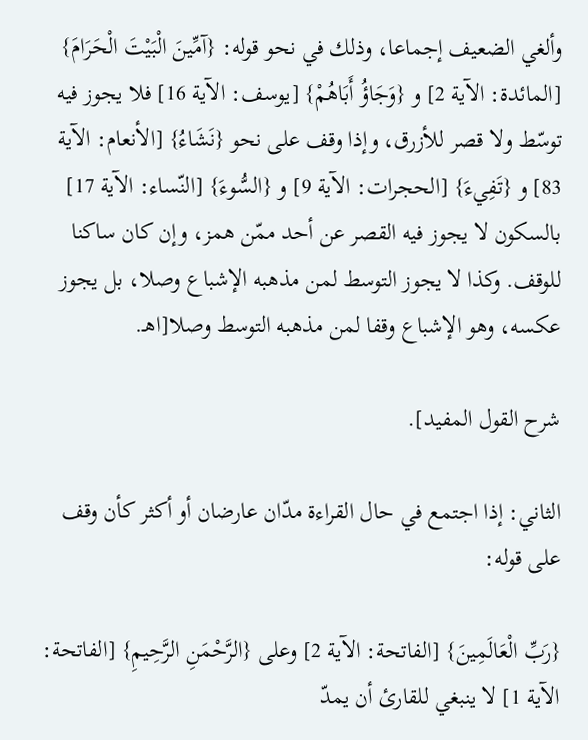وألغي الضعيف إجماعا، وذلك في نحو قوله: {آمِّينَ الْبَيْتَ الْحَرَامَ} [المائدة: الآية 2] و {وَجَاؤُ أَبَاهُمْ} [يوسف: الآية 16] فلا يجوز فيه توسّط ولا قصر للأزرق، وإذا وقف على نحو {نَشَاءُ} [الأنعام: الآية 83] و {تَفِيءَ} [الحجرات: الآية 9] و {السُّوءَ} [النّساء: الآية 17] بالسكون لا يجوز فيه القصر عن أحد ممّن همز، وإن كان ساكنا للوقف. وكذا لا يجوز التوسط لمن مذهبه الإشباع وصلا، بل يجوز عكسه، وهو الإشباع وقفا لمن مذهبه التوسط وصلا[اهـ.

شرح القول المفيد].

الثاني: إذا اجتمع في حال القراءة مدّان عارضان أو أكثر كأن وقف على قوله:

{رَبِّ الْعَالَمِينَ} [الفاتحة: الآية 2] وعلى {الرَّحْمَنِ الرَّحِيمِ} [الفاتحة: الآية 1] لا ينبغي للقارئ أن يمدّ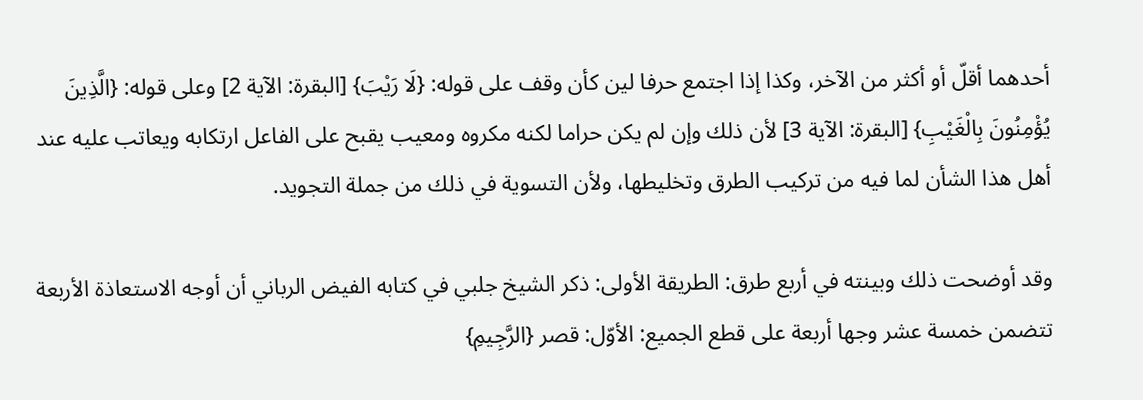أحدهما أقلّ أو أكثر من الآخر، وكذا إذا اجتمع حرفا لين كأن وقف على قوله: {لَا رَيْبَ} [البقرة: الآية 2] وعلى قوله: {الَّذِينَ يُؤْمِنُونَ بِالْغَيْبِ} [البقرة: الآية 3] لأن ذلك وإن لم يكن حراما لكنه مكروه ومعيب يقبح على الفاعل ارتكابه ويعاتب عليه عند أهل هذا الشأن لما فيه من تركيب الطرق وتخليطها، ولأن التسوية في ذلك من جملة التجويد.

وقد أوضحت ذلك وبينته في أربع طرق: الطريقة الأولى: ذكر الشيخ جلبي في كتابه الفيض الرباني أن أوجه الاستعاذة الأربعة تتضمن خمسة عشر وجها أربعة على قطع الجميع: الأوّل: قصر {الرَّجِيمِ}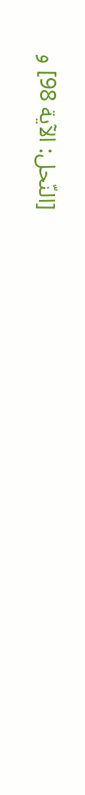[النّحل: الآية 98] و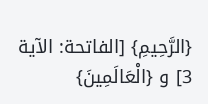{الرَّحِيمِ} [الفاتحة: الآية 3] و {الْعَالَمِينَ}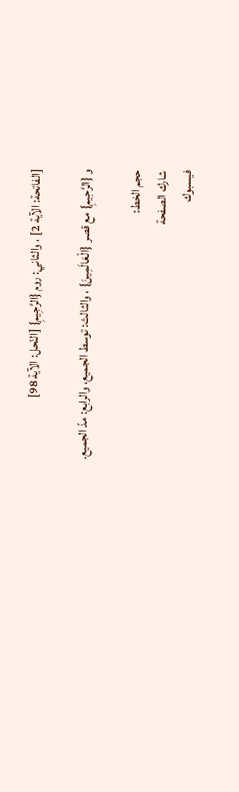[الفاتحة: الآية 2] ، والثاني: روم {الرَّجِيمِ} [النّحل: الآية 98]

و {الرَّحِيمِ} مع قصر {الْعَالَمِينَ} ، والثالث: توسط الجميع، والرابع: مدّ الجميع.

حجم الخط:
شارك الصفحة
فيسبوك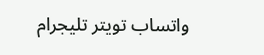واتساب تويتر تليجرام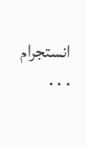انستجرام
. . .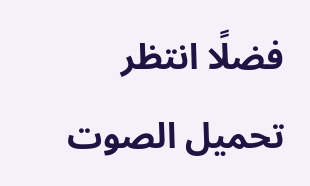فضلًا انتظر تحميل الصوت